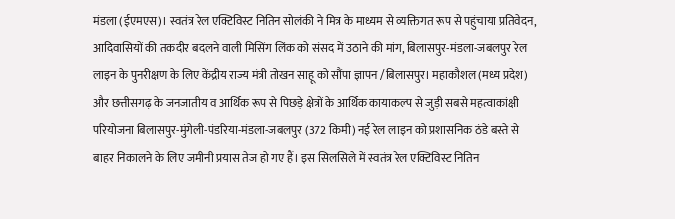मंडला (ईएमएस)। स्वतंत्र रेल एक्टिविस्ट नितिन सोलंकी ने मित्र के माध्यम से व्यक्तिगत रूप से पहुंचाया प्रतिवेदन, आदिवासियों की तकदीर बदलने वाली मिसिंग लिंक को संसद में उठाने की मांग, बिलासपुर-मंडला-जबलपुर रेल लाइन के पुनरीक्षण के लिए केंद्रीय राज्य मंत्री तोखन साहू को सौंपा ज्ञापन /बिलासपुर। महाकौशल (मध्य प्रदेश) और छत्तीसगढ़ के जनजातीय व आर्थिक रूप से पिछड़े क्षेत्रों के आर्थिक कायाकल्प से जुड़ी सबसे महत्वाकांक्षी परियोजना बिलासपुर-मुंगेली-पंडरिया-मंडला-जबलपुर (372 किमी) नई रेल लाइन को प्रशासनिक ठंडे बस्ते से बाहर निकालने के लिए जमीनी प्रयास तेज हो गए हैं। इस सिलसिले में स्वतंत्र रेल एक्टिविस्ट नितिन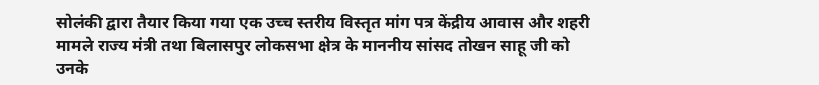सोलंकी द्वारा तैयार किया गया एक उच्च स्तरीय विस्तृत मांग पत्र केंद्रीय आवास और शहरी मामले राज्य मंत्री तथा बिलासपुर लोकसभा क्षेत्र के माननीय सांसद तोखन साहू जी को उनके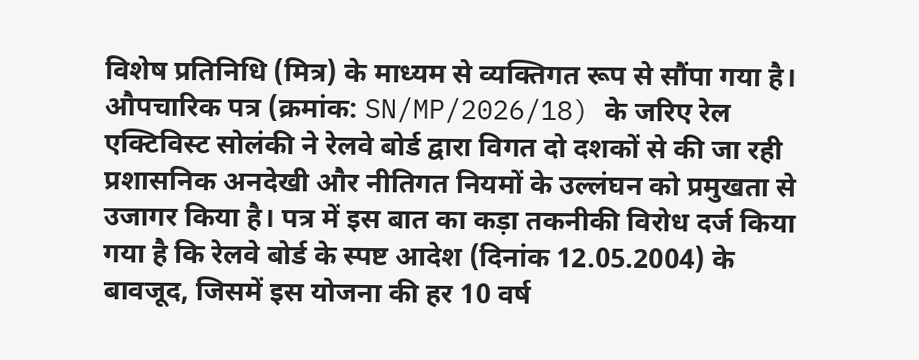विशेष प्रतिनिधि (मित्र) के माध्यम से व्यक्तिगत रूप से सौंपा गया है। औपचारिक पत्र (क्रमांक: SN/MP/2026/18) के जरिए रेल एक्टिविस्ट सोलंकी ने रेलवे बोर्ड द्वारा विगत दो दशकों से की जा रही प्रशासनिक अनदेखी और नीतिगत नियमों के उल्लंघन को प्रमुखता से उजागर किया है। पत्र में इस बात का कड़ा तकनीकी विरोध दर्ज किया गया है कि रेलवे बोर्ड के स्पष्ट आदेश (दिनांक 12.05.2004) के बावजूद, जिसमें इस योजना की हर 10 वर्ष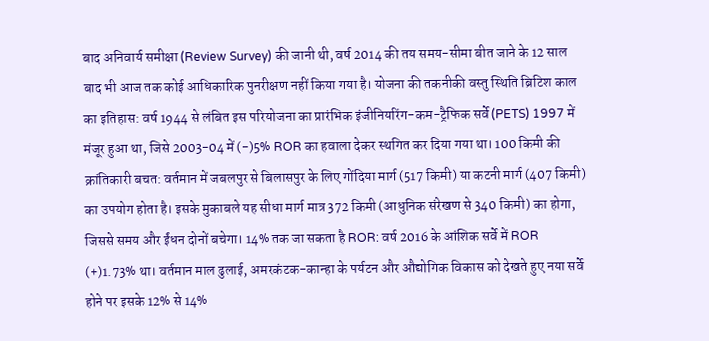बाद अनिवार्य समीक्षा (Review Survey) की जानी थी, वर्ष 2014 की तय समय-सीमा बीत जाने के 12 साल बाद भी आज तक कोई आधिकारिक पुनरीक्षण नहीं किया गया है। योजना की तकनीकी वस्तु स्थिति ब्रिटिश काल का इतिहास: वर्ष 1944 से लंबित इस परियोजना का प्रारंभिक इंजीनियरिंग-कम-ट्रैफिक सर्वे (PETS) 1997 में मंजूर हुआ था, जिसे 2003-04 में (-)5% ROR का हवाला देकर स्थगित कर दिया गया था। 100 किमी की क्रांतिकारी बचत: वर्तमान में जबलपुर से बिलासपुर के लिए गोंदिया मार्ग (517 किमी) या कटनी मार्ग (407 किमी) का उपयोग होता है। इसके मुकाबले यह सीधा मार्ग मात्र 372 किमी (आधुनिक संरेखण से 340 किमी) का होगा, जिससे समय और ईंधन दोनों बचेगा। 14% तक जा सकता है ROR: वर्ष 2016 के आंशिक सर्वे में ROR (+)1.73% था। वर्तमान माल ढुलाई, अमरकंटक-कान्हा के पर्यटन और औद्योगिक विकास को देखते हुए नया सर्वे होने पर इसके 12% से 14%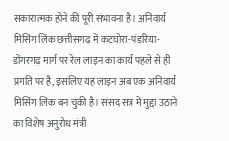सकारात्मक होने की पूरी संभावना है। अनिवार्य मिसिंग लिंक छत्तीसगढ़ में कटघोरा-पंडरिया-डोंगरगढ़ मार्ग पर रेल लाइन का कार्य पहले से ही प्रगति पर है, इसलिए यह लाइन अब एक अनिवार्य मिसिंग लिंक बन चुकी है। संसद सत्र में मुद्दा उठाने का विशेष अनुरोध मंत्री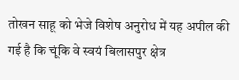तोखन साहू को भेजे विशेष अनुरोध में यह अपील की गई है कि चूंकि वे स्वयं बिलासपुर क्षेत्र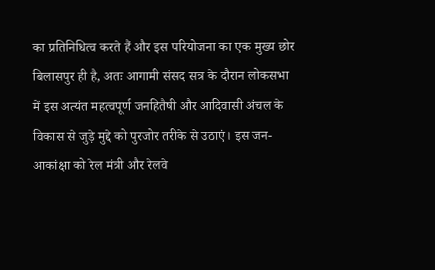का प्रतिनिधित्व करते हैं और इस परियोजना का एक मुख्य छोर बिलासपुर ही है, अतः आगामी संसद सत्र के दौरान लोकसभा में इस अत्यंत महत्वपूर्ण जनहितैषी और आदिवासी अंचल के विकास से जुड़े मुद्दे को पुरजोर तरीके से उठाएं। इस जन-आकांक्षा को रेल मंत्री और रेलवे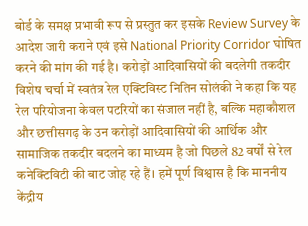बोर्ड के समक्ष प्रभावी रूप से प्रस्तुत कर इसके Review Survey के आदेश जारी कराने एवं इसे National Priority Corridor घोषित करने की मांग की गई है। करोड़ों आदिवासियों की बदलेगी तकदीर विशेष चर्चा में स्वतंत्र रेल एक्टिविस्ट नितिन सोलंकी ने कहा कि यह रेल परियोजना केवल पटरियों का संजाल नहीं है, बल्कि महाकौशल और छत्तीसगढ़ के उन करोड़ों आदिवासियों की आर्थिक और सामाजिक तकदीर बदलने का माध्यम है जो पिछले 82 वर्षों से रेल कनेक्टिविटी की बाट जोह रहे हैं। हमें पूर्ण विश्वास है कि माननीय केंद्रीय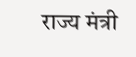राज्य मंत्री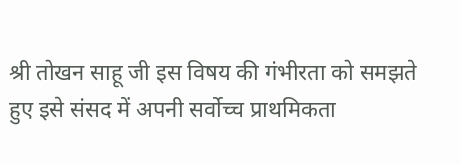श्री तोखन साहू जी इस विषय की गंभीरता को समझते हुए इसे संसद में अपनी सर्वोच्च प्राथमिकता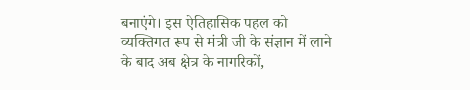बनाएंगे। इस ऐतिहासिक पहल को व्यक्तिगत रूप से मंत्री जी के संज्ञान में लाने के बाद अब क्षेत्र के नागरिकों,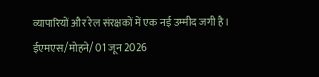व्यापारियों और रेल संरक्षकों में एक नई उम्मीद जगी है। ईएमएस/मोहने/ 01 जून 2026